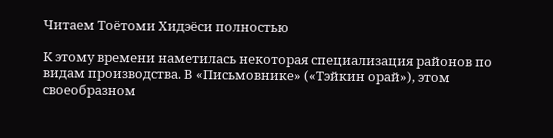Читаем Тоётоми Хидэёси полностью

К этому времени наметилась некоторая специализация районов по видам производства. В «Письмовнике» («Тэйкин орай»), этом своеобразном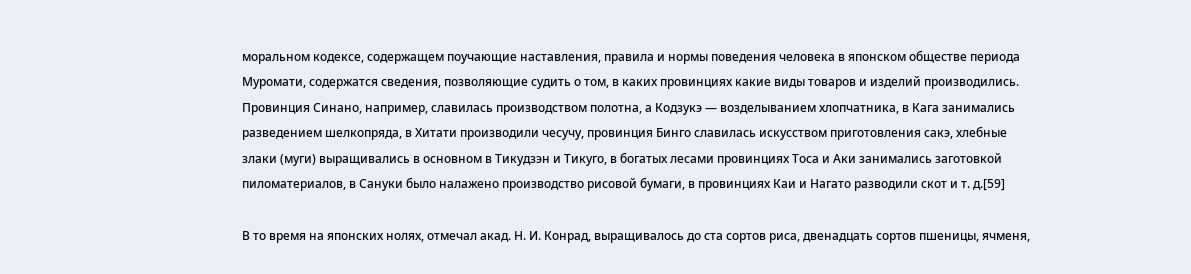моральном кодексе, содержащем поучающие наставления, правила и нормы поведения человека в японском обществе периода Муромати, содержатся сведения, позволяющие судить о том, в каких провинциях какие виды товаров и изделий производились. Провинция Синано, например, славилась производством полотна, а Кодзукэ — возделыванием хлопчатника, в Кага занимались разведением шелкопряда, в Хитати производили чесучу, провинция Бинго славилась искусством приготовления сакэ, хлебные злаки (муги) выращивались в основном в Тикудзэн и Тикуго, в богатых лесами провинциях Тоса и Аки занимались заготовкой пиломатериалов, в Сануки было налажено производство рисовой бумаги, в провинциях Каи и Нагато разводили скот и т. д.[59]

В то время на японских нолях, отмечал акад. Н. И. Конрад, выращивалось до ста сортов риса, двенадцать сортов пшеницы, ячменя,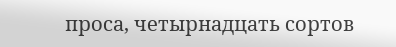проса, четырнадцать сортов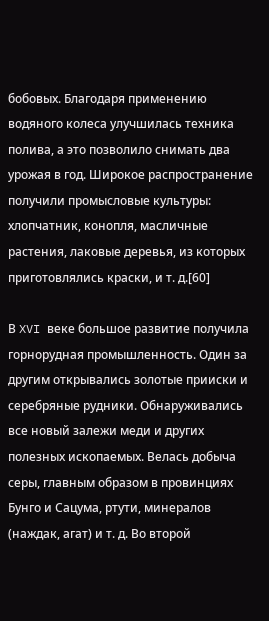бобовых. Благодаря применению водяного колеса улучшилась техника полива, а это позволило снимать два урожая в год. Широкое распространение получили промысловые культуры: хлопчатник, конопля, масличные растения, лаковые деревья, из которых приготовлялись краски, и т. д.[60]

В XVI веке большое развитие получила горнорудная промышленность. Один за другим открывались золотые прииски и серебряные рудники. Обнаруживались все новый залежи меди и других полезных ископаемых. Велась добыча серы, главным образом в провинциях Бунго и Сацума, ртути, минералов (наждак, агат) и т. д. Во второй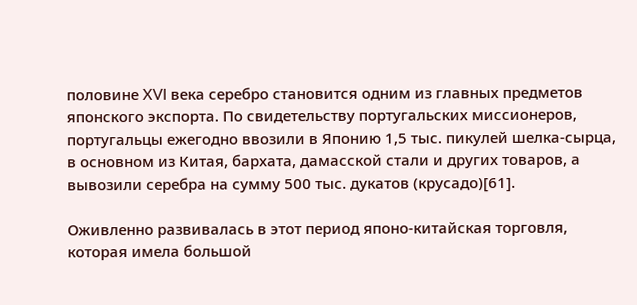половине XVI века серебро становится одним из главных предметов японского экспорта. По свидетельству португальских миссионеров, португальцы ежегодно ввозили в Японию 1,5 тыс. пикулей шелка-сырца, в основном из Китая, бархата, дамасской стали и других товаров, а вывозили серебра на сумму 500 тыс. дукатов (крусадо)[61].

Оживленно развивалась в этот период японо-китайская торговля, которая имела большой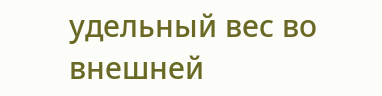удельный вес во внешней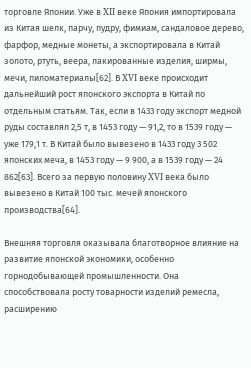торговле Японии. Уже в XII веке Япония импортировала из Китая шелк, парчу, пудру, фимиам, сандаловое дерево, фарфор, медные монеты, а экспортировала в Китай золото, ртуть, веера, лакированные изделия, ширмы, мечи, пиломатериалы[62]. В XVI веке происходит дальнейший рост японского экспорта в Китай по отдельным статьям. Так, если в 1433 году экспорт медной руды составлял 2,5 т, в 1453 году — 91,2, то в 1539 году — уже 179,1 т. В Китай было вывезено в 1433 году 3 502 японских меча, в 1453 году — 9 900, а в 1539 году — 24 862[63]. Всего за первую половину XVI века было вывезено в Китай 100 тыс. мечей японского производства[64].

Внешняя торговля оказывала благотворное влияние на развитие японской экономики, особенно горнодобывающей промышленности. Она способствовала росту товарности изделий ремесла, расширению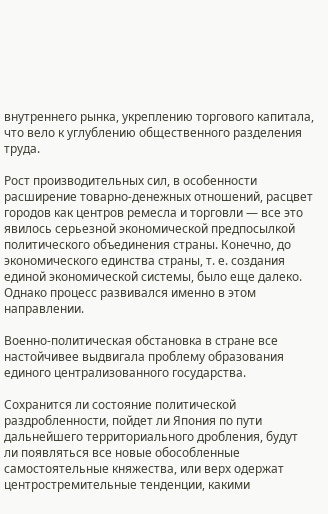внутреннего рынка, укреплению торгового капитала, что вело к углублению общественного разделения труда.

Рост производительных сил, в особенности расширение товарно-денежных отношений, расцвет городов как центров ремесла и торговли — все это явилось серьезной экономической предпосылкой политического объединения страны. Конечно, до экономического единства страны, т. е. создания единой экономической системы, было еще далеко. Однако процесс развивался именно в этом направлении.

Военно-политическая обстановка в стране все настойчивее выдвигала проблему образования единого централизованного государства.

Сохранится ли состояние политической раздробленности, пойдет ли Япония по пути дальнейшего территориального дробления, будут ли появляться все новые обособленные самостоятельные княжества, или верх одержат центростремительные тенденции, какими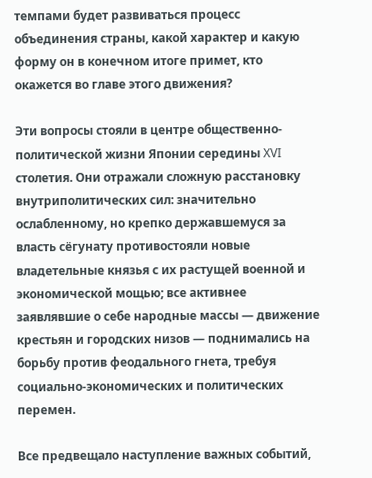темпами будет развиваться процесс объединения страны, какой характер и какую форму он в конечном итоге примет, кто окажется во главе этого движения?

Эти вопросы стояли в центре общественно-политической жизни Японии середины XVI столетия. Они отражали сложную расстановку внутриполитических сил: значительно ослабленному, но крепко державшемуся за власть сёгунату противостояли новые владетельные князья с их растущей военной и экономической мощью; все активнее заявлявшие о себе народные массы — движение крестьян и городских низов — поднимались на борьбу против феодального гнета, требуя социально-экономических и политических перемен.

Все предвещало наступление важных событий,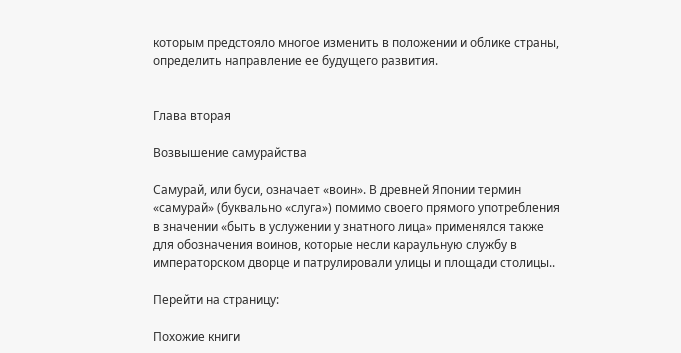которым предстояло многое изменить в положении и облике страны, определить направление ее будущего развития.


Глава вторая

Возвышение самурайства

Самурай, или буси, означает «воин». В древней Японии термин «самурай» (буквально «слуга») помимо своего прямого употребления в значении «быть в услужении у знатного лица» применялся также для обозначения воинов, которые несли караульную службу в императорском дворце и патрулировали улицы и площади столицы..

Перейти на страницу:

Похожие книги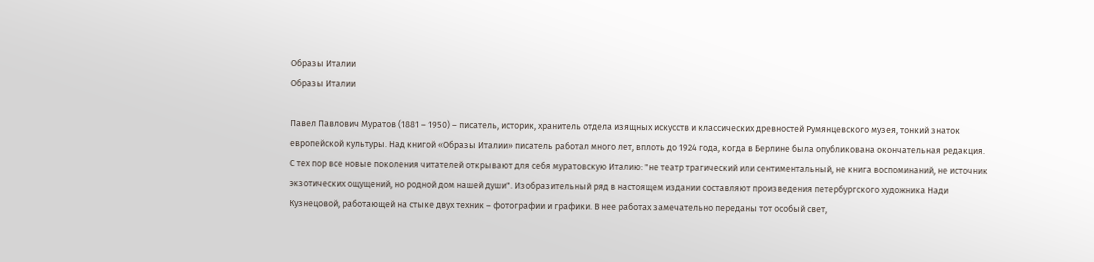Образы Италии
Образы Италии

Павел Павлович Муратов (1881 – 1950) – писатель, историк, хранитель отдела изящных искусств и классических древностей Румянцевского музея, тонкий знаток европейской культуры. Над книгой «Образы Италии» писатель работал много лет, вплоть до 1924 года, когда в Берлине была опубликована окончательная редакция. С тех пор все новые поколения читателей открывают для себя муратовскую Италию: "не театр трагический или сентиментальный, не книга воспоминаний, не источник экзотических ощущений, но родной дом нашей души". Изобразительный ряд в настоящем издании составляют произведения петербургского художника Нади Кузнецовой, работающей на стыке двух техник – фотографии и графики. В нее работах замечательно переданы тот особый свет,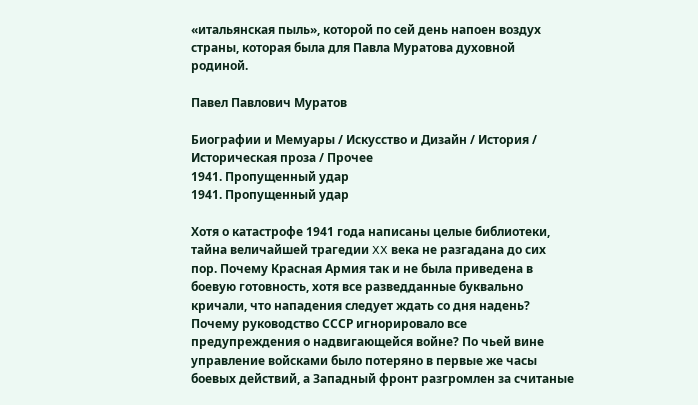«итальянская пыль», которой по сей день напоен воздух страны, которая была для Павла Муратова духовной родиной.

Павел Павлович Муратов

Биографии и Мемуары / Искусство и Дизайн / История / Историческая проза / Прочее
1941. Пропущенный удар
1941. Пропущенный удар

Хотя о катастрофе 1941 года написаны целые библиотеки, тайна величайшей трагедии XX века не разгадана до сих пор. Почему Красная Армия так и не была приведена в боевую готовность, хотя все разведданные буквально кричали, что нападения следует ждать со дня надень? Почему руководство СССР игнорировало все предупреждения о надвигающейся войне? По чьей вине управление войсками было потеряно в первые же часы боевых действий, а Западный фронт разгромлен за считаные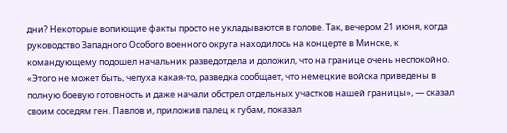дни? Некоторые вопиющие факты просто не укладываются в голове. Так, вечером 21 июня, когда руководство Западного Особого военного округа находилось на концерте в Минске, к командующему подошел начальник разведотдела и доложил, что на границе очень неспокойно. «Этого не может быть, чепуха какая-то, разведка сообщает, что немецкие войска приведены в полную боевую готовность и даже начали обстрел отдельных участков нашей границы», — сказал своим соседям ген. Павлов и, приложив палец к губам, показал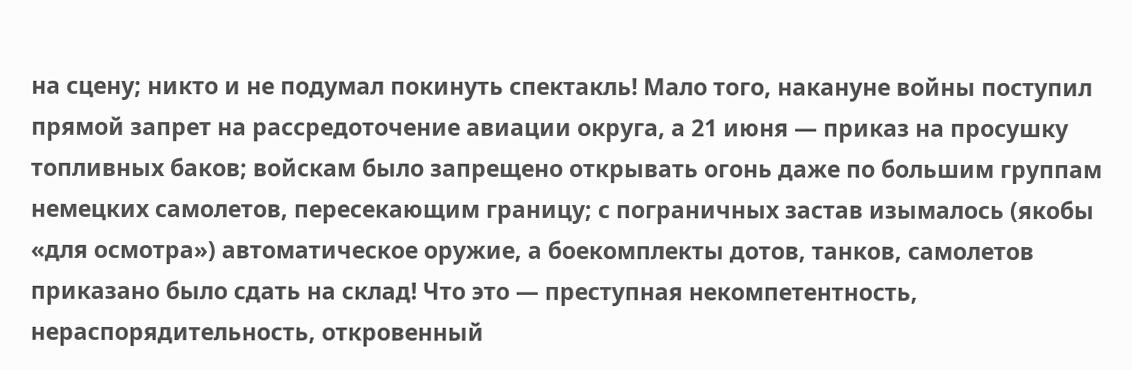на сцену; никто и не подумал покинуть спектакль! Мало того, накануне войны поступил прямой запрет на рассредоточение авиации округа, а 21 июня — приказ на просушку топливных баков; войскам было запрещено открывать огонь даже по большим группам немецких самолетов, пересекающим границу; с пограничных застав изымалось (якобы «для осмотра») автоматическое оружие, а боекомплекты дотов, танков, самолетов приказано было сдать на склад! Что это — преступная некомпетентность, нераспорядительность, откровенный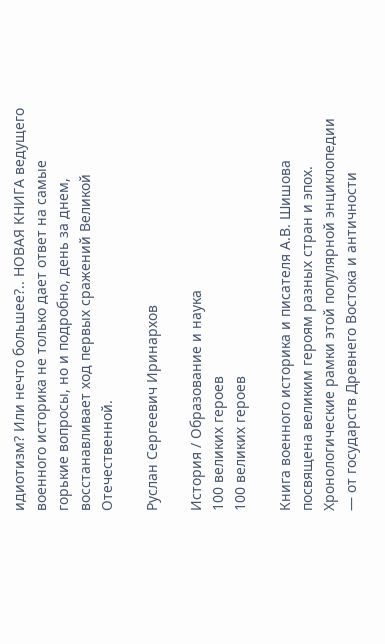идиотизм? Или нечто большее?.. НОВАЯ КНИГА ведущего военного историка не только дает ответ на самые горькие вопросы, но и подробно, день за днем, восстанавливает ход первых сражений Великой Отечественной.

Руслан Сергеевич Иринархов

История / Образование и наука
100 великих героев
100 великих героев

Книга военного историка и писателя А.В. Шишова посвящена великим героям разных стран и эпох. Хронологические рамки этой популярной энциклопедии — от государств Древнего Востока и античности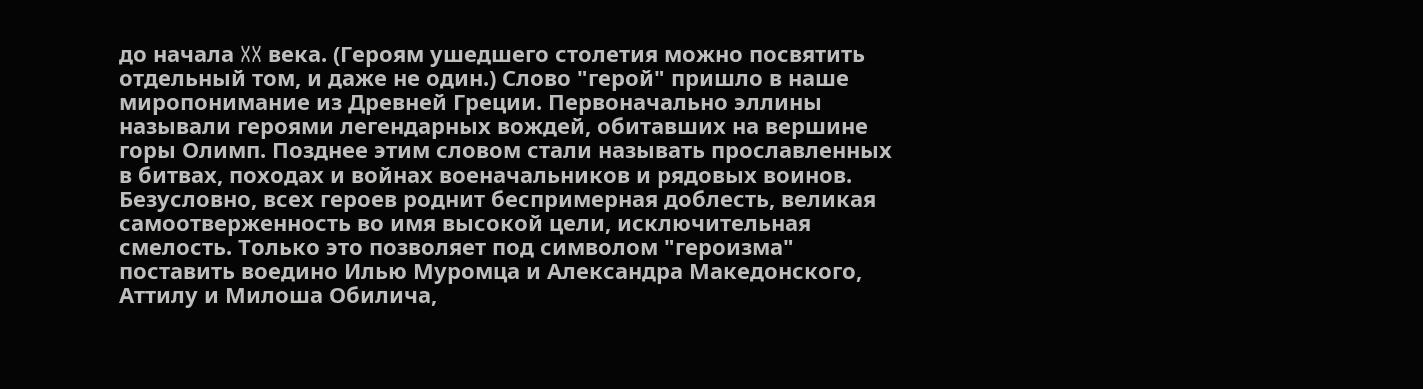до начала XX века. (Героям ушедшего столетия можно посвятить отдельный том, и даже не один.) Слово "герой" пришло в наше миропонимание из Древней Греции. Первоначально эллины называли героями легендарных вождей, обитавших на вершине горы Олимп. Позднее этим словом стали называть прославленных в битвах, походах и войнах военачальников и рядовых воинов. Безусловно, всех героев роднит беспримерная доблесть, великая самоотверженность во имя высокой цели, исключительная смелость. Только это позволяет под символом "героизма" поставить воедино Илью Муромца и Александра Македонского, Аттилу и Милоша Обилича,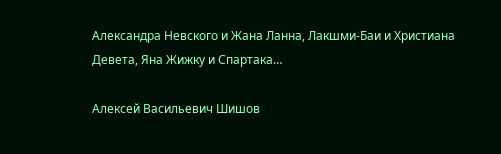Александра Невского и Жана Ланна, Лакшми-Баи и Христиана Девета, Яна Жижку и Спартака…

Алексей Васильевич Шишов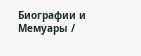Биографии и Мемуары /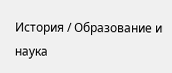История / Образование и наука